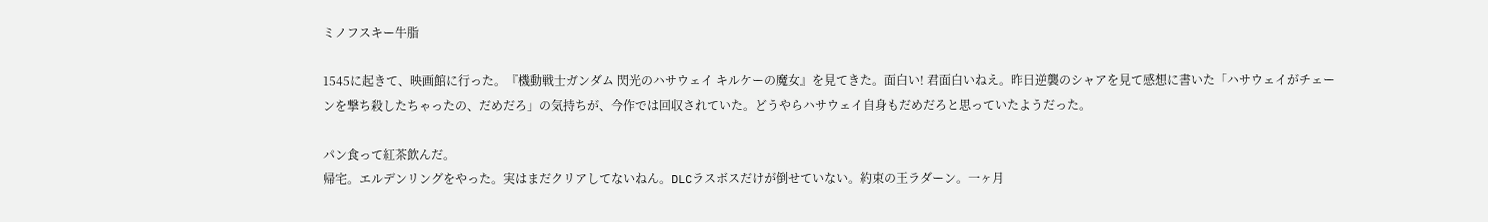ミノフスキー牛脂

1545に起きて、映画館に行った。『機動戦士ガンダム 閃光のハサウェイ キルケーの魔女』を見てきた。面白い! 君面白いねえ。昨日逆襲のシャアを見て感想に書いた「ハサウェイがチェーンを撃ち殺したちゃったの、だめだろ」の気持ちが、今作では回収されていた。どうやらハサウェイ自身もだめだろと思っていたようだった。

パン食って紅茶飲んだ。
帰宅。エルデンリングをやった。実はまだクリアしてないねん。DLCラスボスだけが倒せていない。約束の王ラダーン。一ヶ月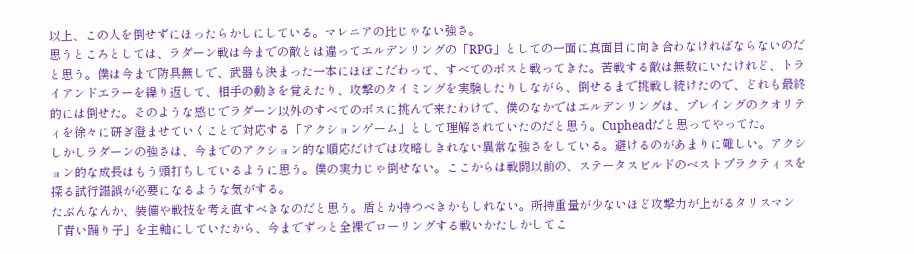以上、この人を倒せずにほったらかしにしている。マレニアの比じゃない強さ。
思うところとしては、ラダーン戦は今までの敵とは違ってエルデンリングの「RPG」としての一面に真面目に向き合わなければならないのだと思う。僕は今まで防具無しで、武器も決まった一本にほぼこだわって、すべてのボスと戦ってきた。苦戦する敵は無数にいたけれど、トライアンドエラーを繰り返して、相手の動きを覚えたり、攻撃のタイミングを実験したりしながら、倒せるまで挑戦し続けたので、どれも最終的には倒せた。そのような感じでラダーン以外のすべてのボスに挑んで来たわけで、僕のなかではエルデンリングは、プレイングのクオリティを徐々に研ぎ澄ませていくことで対応する「アクションゲーム」として理解されていたのだと思う。Cupheadだと思ってやってた。
しかしラダーンの強さは、今までのアクション的な順応だけでは攻略しきれない異常な強さをしている。避けるのがあまりに難しい。アクション的な成長はもう頭打ちしているように思う。僕の実力じゃ倒せない。ここからは戦闘以前の、ステータスビルドのベストプラクティスを探る試行錯誤が必要になるような気がする。
たぶんなんか、装備や戦技を考え直すべきなのだと思う。盾とか持つべきかもしれない。所持重量が少ないほど攻撃力が上がるタリスマン「青い踊り子」を主軸にしていたから、今までずっと全裸でローリングする戦いかたしかしてこ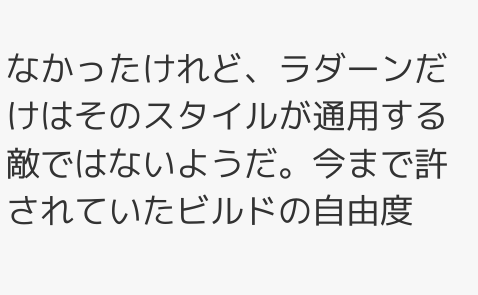なかったけれど、ラダーンだけはそのスタイルが通用する敵ではないようだ。今まで許されていたビルドの自由度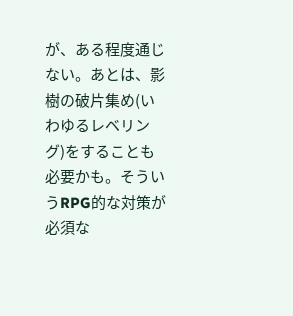が、ある程度通じない。あとは、影樹の破片集め(いわゆるレベリング)をすることも必要かも。そういうRPG的な対策が必須な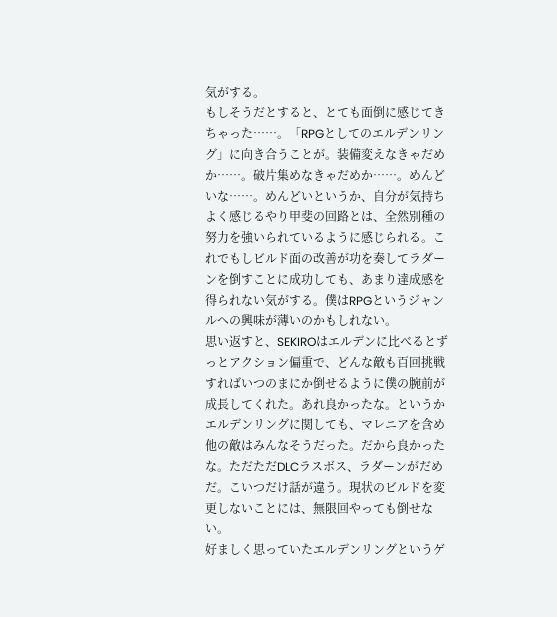気がする。
もしそうだとすると、とても面倒に感じてきちゃった……。「RPGとしてのエルデンリング」に向き合うことが。装備変えなきゃだめか……。破片集めなきゃだめか……。めんどいな……。めんどいというか、自分が気持ちよく感じるやり甲斐の回路とは、全然別種の努力を強いられているように感じられる。これでもしビルド面の改善が功を奏してラダーンを倒すことに成功しても、あまり達成感を得られない気がする。僕はRPGというジャンルへの興味が薄いのかもしれない。
思い返すと、SEKIROはエルデンに比べるとずっとアクション偏重で、どんな敵も百回挑戦すればいつのまにか倒せるように僕の腕前が成長してくれた。あれ良かったな。というかエルデンリングに関しても、マレニアを含め他の敵はみんなそうだった。だから良かったな。ただただDLCラスボス、ラダーンがだめだ。こいつだけ話が違う。現状のビルドを変更しないことには、無限回やっても倒せない。
好ましく思っていたエルデンリングというゲ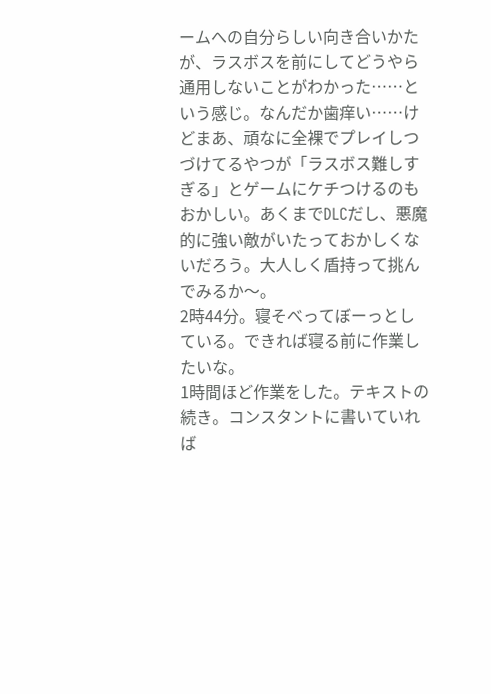ームへの自分らしい向き合いかたが、ラスボスを前にしてどうやら通用しないことがわかった……という感じ。なんだか歯痒い……けどまあ、頑なに全裸でプレイしつづけてるやつが「ラスボス難しすぎる」とゲームにケチつけるのもおかしい。あくまでDLCだし、悪魔的に強い敵がいたっておかしくないだろう。大人しく盾持って挑んでみるか〜。
2時44分。寝そべってぼーっとしている。できれば寝る前に作業したいな。
1時間ほど作業をした。テキストの続き。コンスタントに書いていれば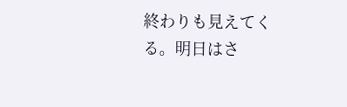終わりも見えてくる。明日はさ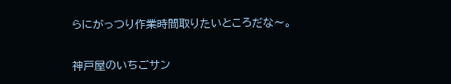らにがっつり作業時間取りたいところだな〜。

神戸屋のいちごサン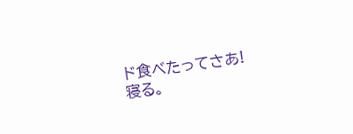ド食べたってさあ!
寝る。